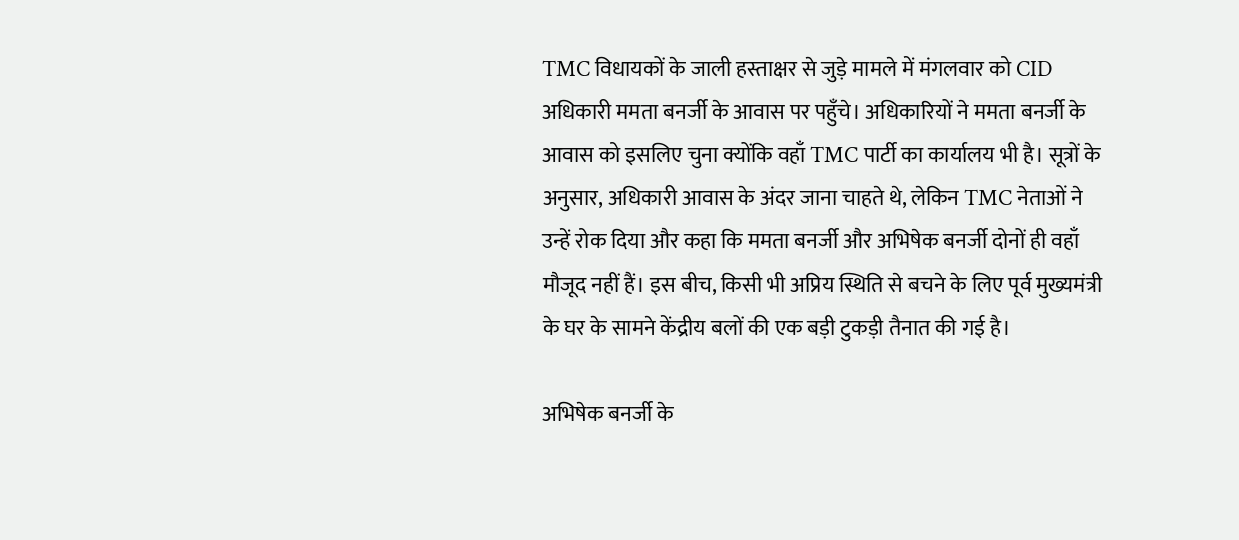TMC विधायकों के जाली हस्ताक्षर से जुड़े मामले में मंगलवार को CID अधिकारी ममता बनर्जी के आवास पर पहुँचे। अधिकारियों ने ममता बनर्जी के आवास को इसलिए चुना क्योंकि वहाँ TMC पार्टी का कार्यालय भी है। सूत्रों के अनुसार, अधिकारी आवास के अंदर जाना चाहते थे, लेकिन TMC नेताओं ने उन्हें रोक दिया और कहा कि ममता बनर्जी और अभिषेक बनर्जी दोनों ही वहाँ मौजूद नहीं हैं। इस बीच, किसी भी अप्रिय स्थिति से बचने के लिए पूर्व मुख्यमंत्री के घर के सामने केंद्रीय बलों की एक बड़ी टुकड़ी तैनात की गई है।

अभिषेक बनर्जी के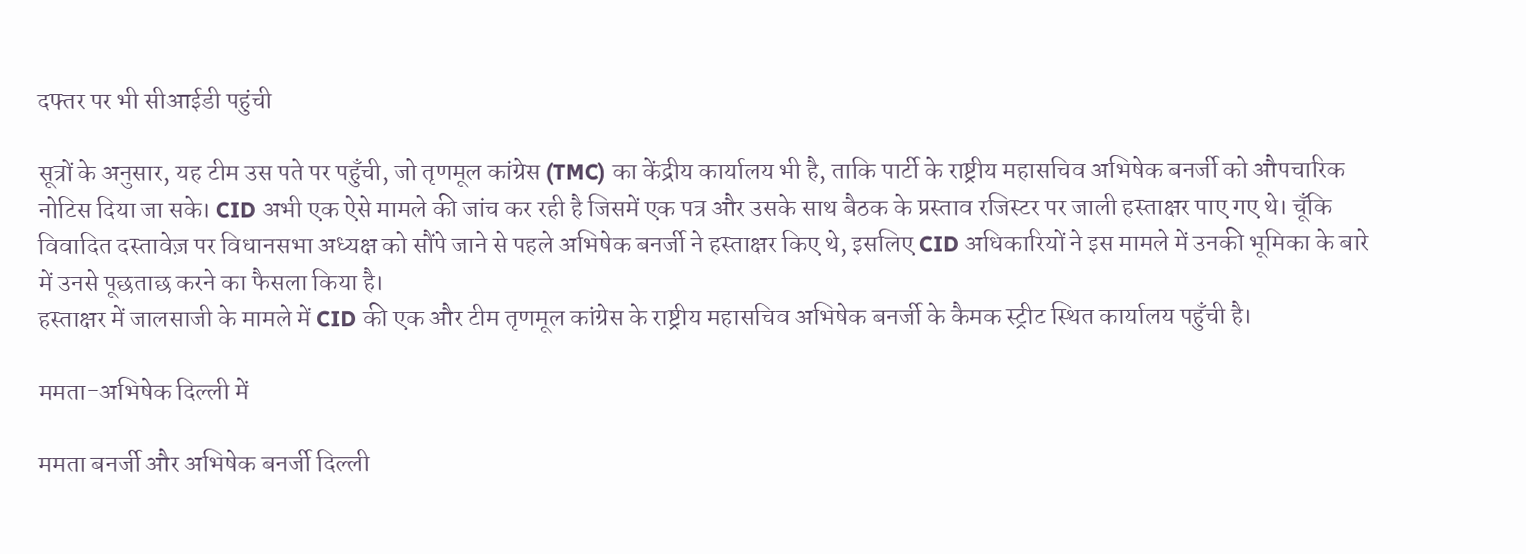दफ्तर पर भी सीआईडी पहुंची

सूत्रों के अनुसार, यह टीम उस पते पर पहुँची, जो तृणमूल कांग्रेस (TMC) का केंद्रीय कार्यालय भी है, ताकि पार्टी के राष्ट्रीय महासचिव अभिषेक बनर्जी को औपचारिक नोटिस दिया जा सके। CID अभी एक ऐसे मामले की जांच कर रही है जिसमें एक पत्र और उसके साथ बैठक के प्रस्ताव रजिस्टर पर जाली हस्ताक्षर पाए गए थे। चूँकि विवादित दस्तावेज़ पर विधानसभा अध्यक्ष को सौंपे जाने से पहले अभिषेक बनर्जी ने हस्ताक्षर किए थे, इसलिए CID अधिकारियों ने इस मामले में उनकी भूमिका के बारे में उनसे पूछताछ करने का फैसला किया है।
हस्ताक्षर में जालसाजी के मामले में CID की एक और टीम तृणमूल कांग्रेस के राष्ट्रीय महासचिव अभिषेक बनर्जी के कैमक स्ट्रीट स्थित कार्यालय पहुँची है।

ममता-अभिषेक दिल्ली में

ममता बनर्जी और अभिषेक बनर्जी दिल्ली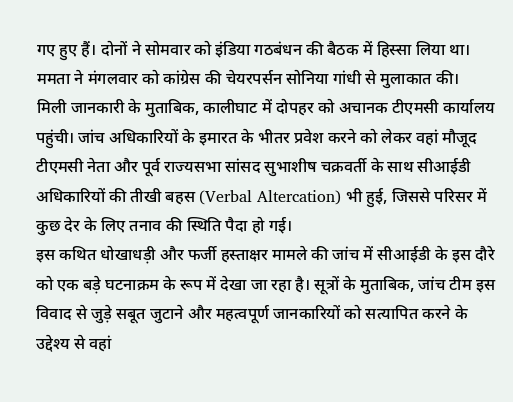गए हुए हैं। दोनों ने सोमवार को इंडिया गठबंधन की बैठक में हिस्सा लिया था। ममता ने मंगलवार को कांग्रेस की चेयरपर्सन सोनिया गांधी से मुलाकात की।
मिली जानकारी के मुताबिक, कालीघाट में दोपहर को अचानक टीएमसी कार्यालय पहुंची। जांच अधिकारियों के इमारत के भीतर प्रवेश करने को लेकर वहां मौजूद टीएमसी नेता और पूर्व राज्यसभा सांसद सुभाशीष चक्रवर्ती के साथ सीआईडी अधिकारियों की तीखी बहस (Verbal Altercation) भी हुई, जिससे परिसर में कुछ देर के लिए तनाव की स्थिति पैदा हो गई।
इस कथित धोखाधड़ी और फर्जी हस्ताक्षर मामले की जांच में सीआईडी के इस दौरे को एक बड़े घटनाक्रम के रूप में देखा जा रहा है। सूत्रों के मुताबिक, जांच टीम इस विवाद से जुड़े सबूत जुटाने और महत्वपूर्ण जानकारियों को सत्यापित करने के उद्देश्य से वहां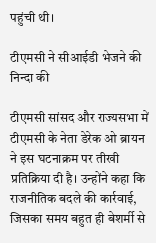पहुंची थी।

टीएमसी ने सीआईडी भेजने की निन्दा की

टीएमसी सांसद और राज्यसभा में टीएमसी के नेता डेरेक ओ ब्रायन ने इस घटनाक्रम पर तीखी प्रतिक्रिया दी है। उन्होंने कहा कि राजनीतिक बदले की कार्रवाई, जिसका समय बहुत ही बेशर्मी से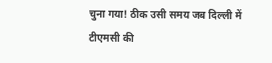चुना गया! ठीक उसी समय जब दिल्ली में टीएमसी की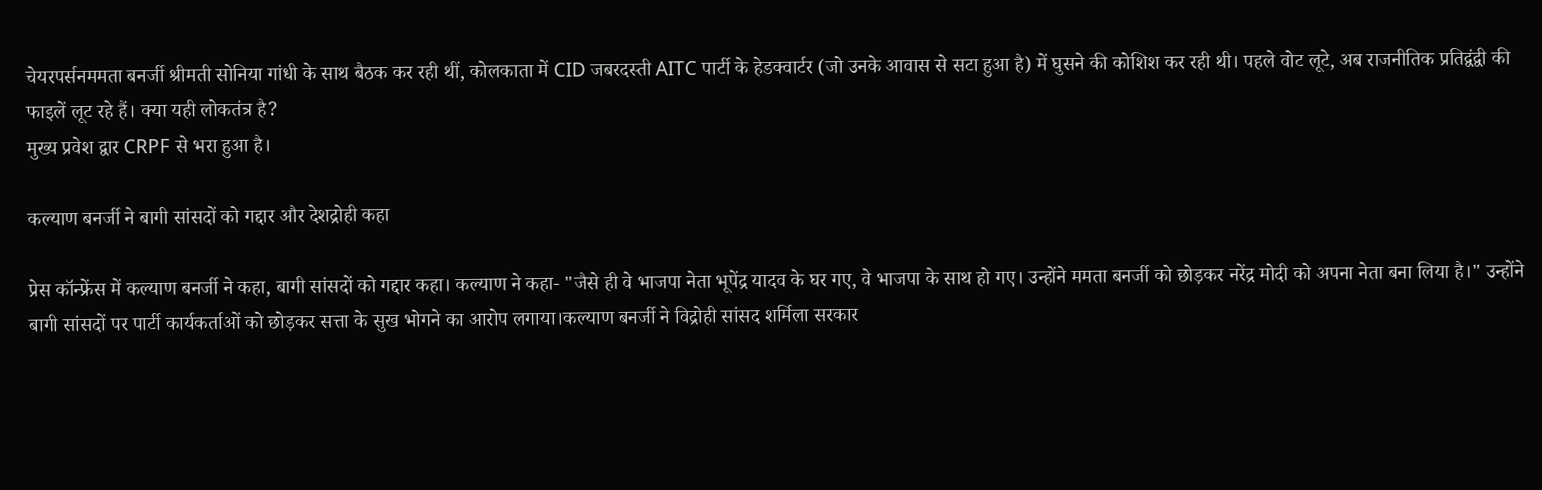चेयरपर्सनममता बनर्जी श्रीमती सोनिया गांधी के साथ बैठक कर रही थीं, कोलकाता में CID जबरदस्ती AITC पार्टी के हेडक्वार्टर (जो उनके आवास से सटा हुआ है) में घुसने की कोशिश कर रही थी। पहले वोट लूटे, अब राजनीतिक प्रतिद्वंद्वी की फाइलें लूट रहे हैं। क्या यही लोकतंत्र है?
मुख्य प्रवेश द्वार CRPF से भरा हुआ है।

कल्याण बनर्जी ने बागी सांसदों को गद्दार और देशद्रोही कहा

प्रेस कॉन्फ्रेंस में कल्याण बनर्जी ने कहा, बागी सांसदों को गद्दार कहा। कल्याण ने कहा- "जैसे ही वे भाजपा नेता भूपेंद्र यादव के घर गए, वे भाजपा के साथ हो गए। उन्होंने ममता बनर्जी को छोड़कर नरेंद्र मोदी को अपना नेता बना लिया है।" उन्होंने बागी सांसदों पर पार्टी कार्यकर्ताओं को छोड़कर सत्ता के सुख भोगने का आरोप लगाया।कल्याण बनर्जी ने विद्रोही सांसद शर्मिला सरकार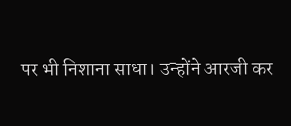पर भी निशाना साधा। उन्होंने आरजी कर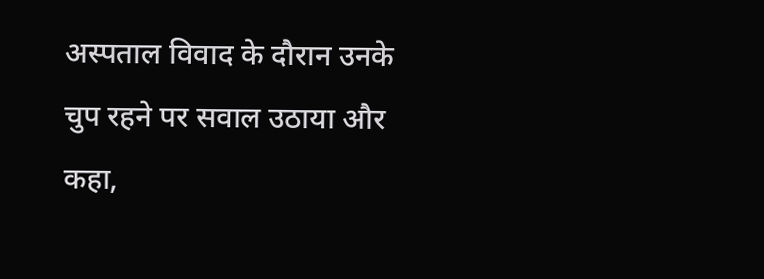अस्पताल विवाद के दौरान उनके चुप रहने पर सवाल उठाया और कहा,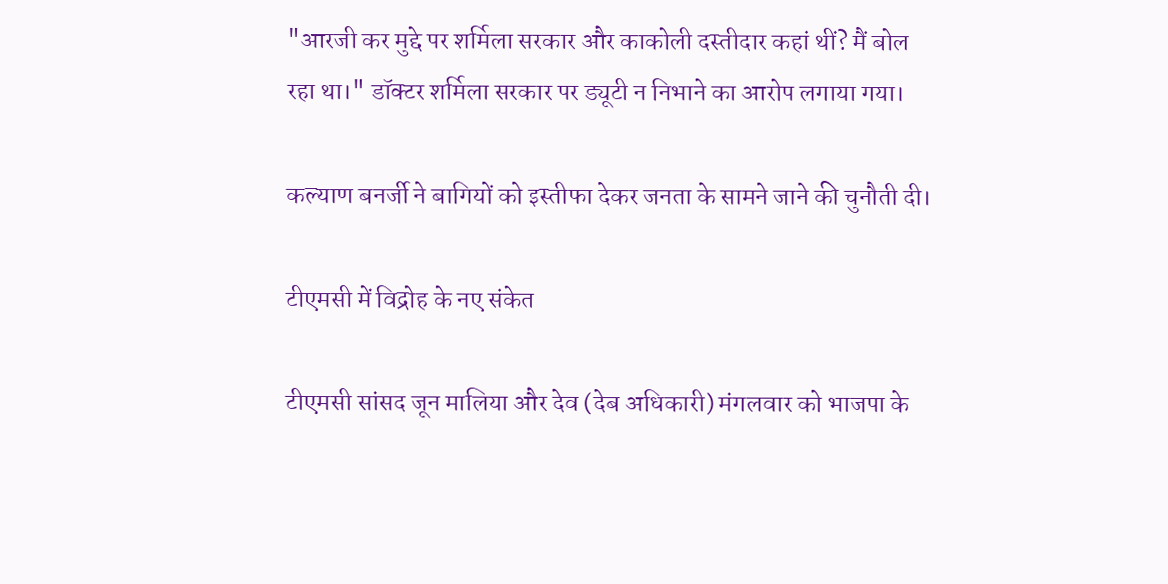"आरजी कर मुद्दे पर शर्मिला सरकार और काकोली दस्तीदार कहां थीं? मैं बोल रहा था।" डॉक्टर शर्मिला सरकार पर ड्यूटी न निभाने का आरोप लगाया गया।

कल्याण बनर्जी ने बागियों को इस्तीफा देकर जनता के सामने जाने की चुनौती दी।

टीएमसी में विद्रोह के नए संकेत

टीएमसी सांसद जून मालिया और देव (देब अधिकारी) मंगलवार को भाजपा के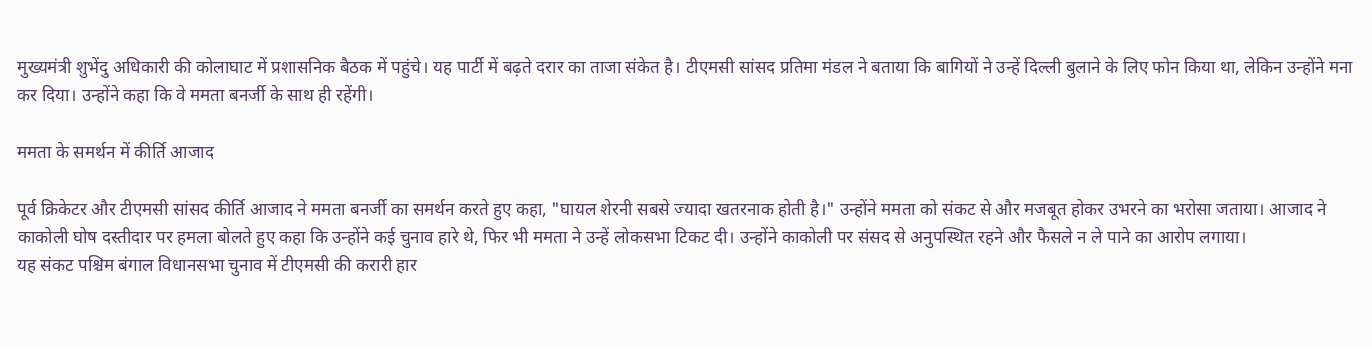मुख्यमंत्री शुभेंदु अधिकारी की कोलाघाट में प्रशासनिक बैठक में पहुंचे। यह पार्टी में बढ़ते दरार का ताजा संकेत है। टीएमसी सांसद प्रतिमा मंडल ने बताया कि बागियों ने उन्हें दिल्ली बुलाने के लिए फोन किया था, लेकिन उन्होंने मना कर दिया। उन्होंने कहा कि वे ममता बनर्जी के साथ ही रहेंगी।

ममता के समर्थन में कीर्ति आजाद

पूर्व क्रिकेटर और टीएमसी सांसद कीर्ति आजाद ने ममता बनर्जी का समर्थन करते हुए कहा, "घायल शेरनी सबसे ज्यादा खतरनाक होती है।" उन्होंने ममता को संकट से और मजबूत होकर उभरने का भरोसा जताया। आजाद ने काकोली घोष दस्तीदार पर हमला बोलते हुए कहा कि उन्होंने कई चुनाव हारे थे, फिर भी ममता ने उन्हें लोकसभा टिकट दी। उन्होंने काकोली पर संसद से अनुपस्थित रहने और फैसले न ले पाने का आरोप लगाया।
यह संकट पश्चिम बंगाल विधानसभा चुनाव में टीएमसी की करारी हार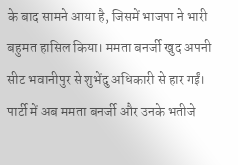के बाद सामने आया है, जिसमें भाजपा ने भारी बहुमत हासिल किया। ममता बनर्जी खुद अपनी सीट भवानीपुर से शुभेंदु अधिकारी से हार गईं। पार्टी में अब ममता बनर्जी और उनके भतीजे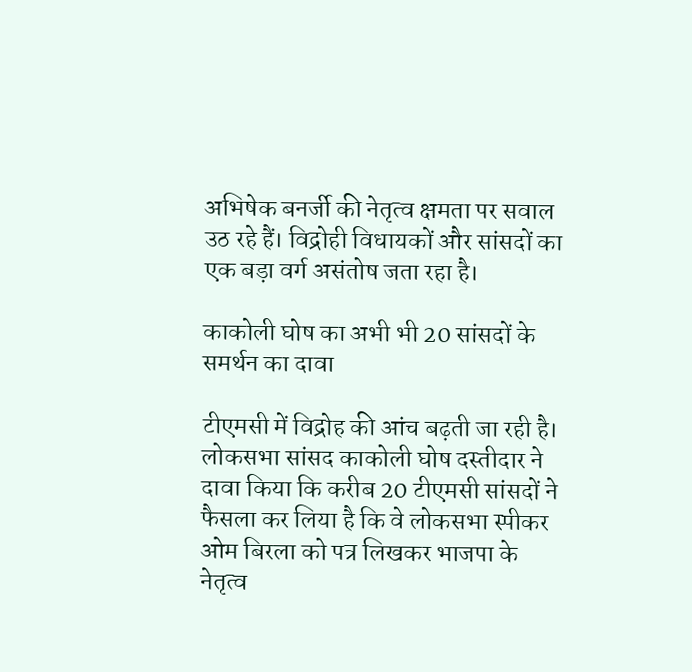अभिषेक बनर्जी की नेतृत्व क्षमता पर सवाल उठ रहे हैं। विद्रोही विधायकों और सांसदों का एक बड़ा वर्ग असंतोष जता रहा है।

काकोली घोष का अभी भी 20 सांसदों के समर्थन का दावा

टीएमसी में विद्रोह की आंच बढ़ती जा रही है। लोकसभा सांसद काकोली घोष दस्तीदार ने दावा किया कि करीब 20 टीएमसी सांसदों ने फैसला कर लिया है कि वे लोकसभा स्पीकर ओम बिरला को पत्र लिखकर भाजपा के नेतृत्व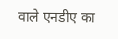वाले एनडीए का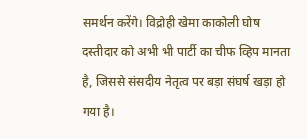समर्थन करेंगे। विद्रोही खेमा काकोली घोष दस्तीदार को अभी भी पार्टी का चीफ व्हिप मानता है, जिससे संसदीय नेतृत्व पर बड़ा संघर्ष खड़ा हो गया है।